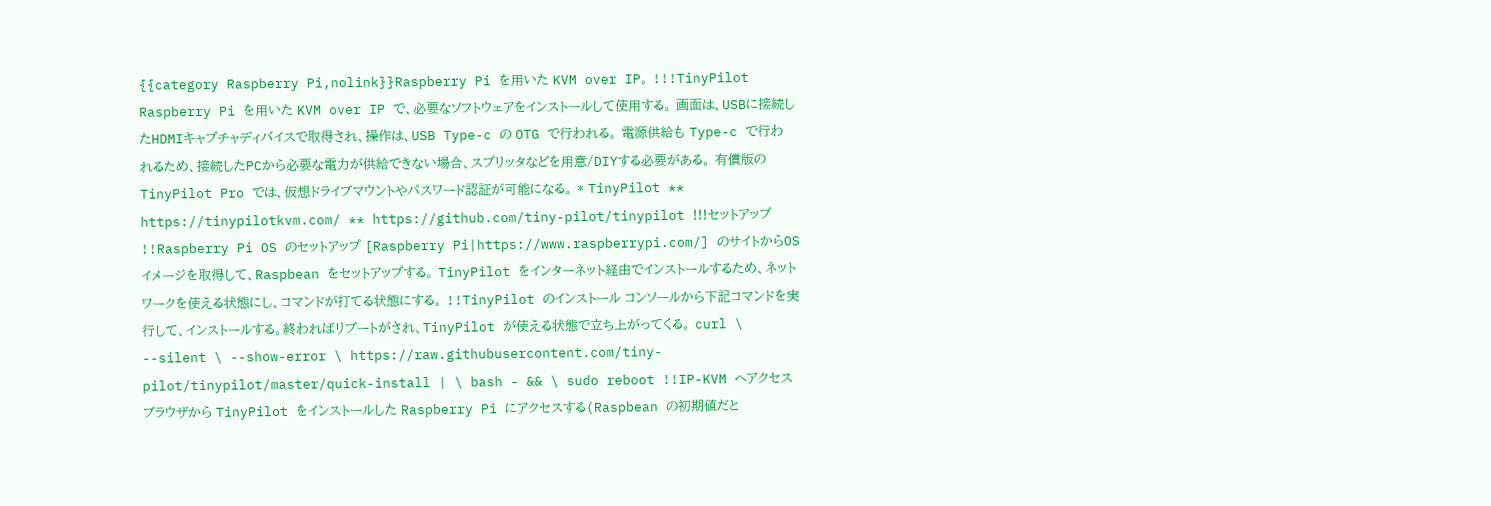{{category Raspberry Pi,nolink}}Raspberry Pi を用いた KVM over IP。 !!!TinyPilot Raspberry Pi を用いた KVM over IP で、必要なソフトウェアをインストールして使用する。 画面は、USBに接続したHDMIキャプチャディバイスで取得され、操作は、USB Type-c の OTG で行われる。 電源供給も Type-c で行われるため、接続したPCから必要な電力が供給できない場合、スプリッタなどを用意/DIYする必要がある。 有償版の TinyPilot Pro では、仮想ドライブマウントやパスワード認証が可能になる。 * TinyPilot ** https://tinypilotkvm.com/ ** https://github.com/tiny-pilot/tinypilot !!!セットアップ !!Raspberry Pi OS のセットアップ [Raspberry Pi|https://www.raspberrypi.com/] のサイトからOSイメージを取得して、Raspbean をセットアップする。 TinyPilot をインターネット経由でインストールするため、ネットワークを使える状態にし、コマンドが打てる状態にする。 !!TinyPilot のインストール コンソールから下記コマンドを実行して、インストールする。終わればリブートがされ、TinyPilot が使える状態で立ち上がってくる。 curl \ --silent \ --show-error \ https://raw.githubusercontent.com/tiny-pilot/tinypilot/master/quick-install | \ bash - && \ sudo reboot !!IP-KVM へアクセス ブラウザから TinyPilot をインストールした Raspberry Pi にアクセスする(Raspbean の初期値だと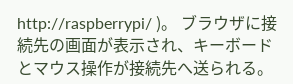http://raspberrypi/ )。 ブラウザに接続先の画面が表示され、キーボードとマウス操作が接続先へ送られる。